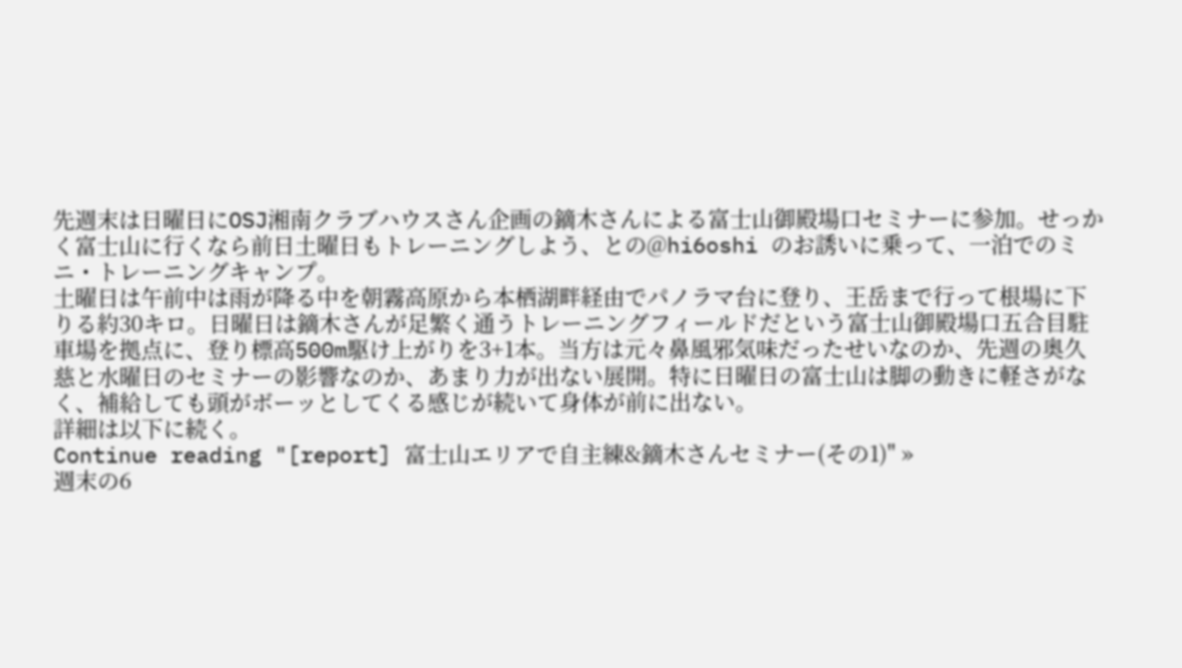先週末は日曜日にOSJ湘南クラブハウスさん企画の鏑木さんによる富士山御殿場口セミナーに参加。せっかく富士山に行くなら前日土曜日もトレーニングしよう、との@hi6oshi のお誘いに乗って、一泊でのミニ・トレーニングキャンプ。
土曜日は午前中は雨が降る中を朝霧高原から本栖湖畔経由でパノラマ台に登り、王岳まで行って根場に下りる約30キロ。日曜日は鏑木さんが足繁く通うトレーニングフィールドだという富士山御殿場口五合目駐車場を拠点に、登り標高500m駆け上がりを3+1本。当方は元々鼻風邪気味だったせいなのか、先週の奥久慈と水曜日のセミナーの影響なのか、あまり力が出ない展開。特に日曜日の富士山は脚の動きに軽さがなく、補給しても頭がボーッとしてくる感じが続いて身体が前に出ない。
詳細は以下に続く。
Continue reading "[report] 富士山エリアで自主練&鏑木さんセミナー(その1)" »
週末の6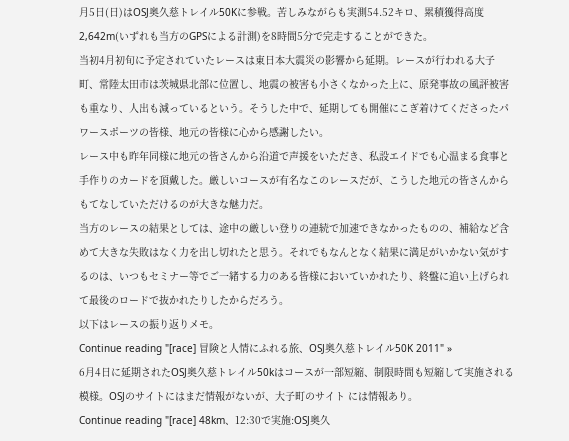月5日(日)はOSJ奥久慈トレイル50Kに参戦。苦しみながらも実測54.52キロ、累積獲得高度2,642m(いずれも当方のGPSによる計測)を8時間5分で完走することができた。
当初4月初旬に予定されていたレースは東日本大震災の影響から延期。レースが行われる大子町、常陸太田市は茨城県北部に位置し、地震の被害も小さくなかった上に、原発事故の風評被害も重なり、人出も減っているという。そうした中で、延期しても開催にこぎ着けてくださったパワースポーツの皆様、地元の皆様に心から感謝したい。
レース中も昨年同様に地元の皆さんから沿道で声援をいただき、私設エイドでも心温まる食事と手作りのカードを頂戴した。厳しいコースが有名なこのレースだが、こうした地元の皆さんからもてなしていただけるのが大きな魅力だ。
当方のレースの結果としては、途中の厳しい登りの連続で加速できなかったものの、補給など含めて大きな失敗はなく力を出し切れたと思う。それでもなんとなく結果に満足がいかない気がするのは、いつもセミナー等でご一緒する力のある皆様においていかれたり、終盤に追い上げられて最後のロードで抜かれたりしたからだろう。
以下はレースの振り返りメモ。
Continue reading "[race] 冒険と人情にふれる旅、OSJ奥久慈トレイル50K 2011" »
6月4日に延期されたOSJ奥久慈トレイル50kはコースが一部短縮、制限時間も短縮して実施される模様。OSJのサイトにはまだ情報がないが、大子町のサイト には情報あり。
Continue reading "[race] 48km、12:30で実施:OSJ奥久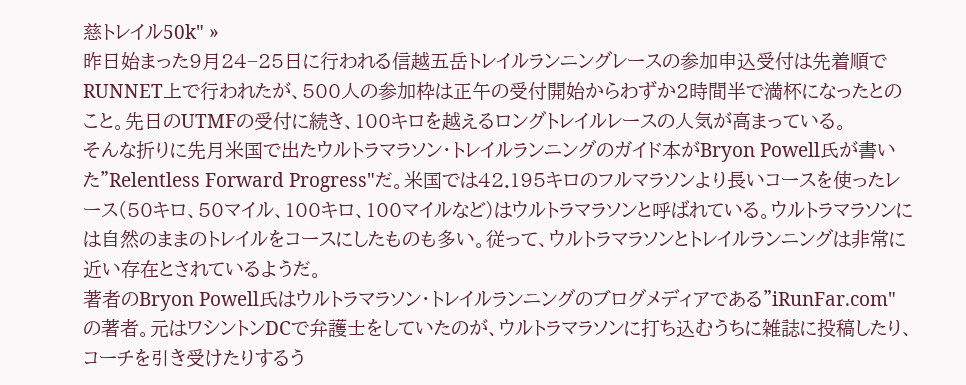慈トレイル50k" »
昨日始まった9月24−25日に行われる信越五岳トレイルランニングレースの参加申込受付は先着順でRUNNET上で行われたが、500人の参加枠は正午の受付開始からわずか2時間半で満杯になったとのこと。先日のUTMFの受付に続き、100キロを越えるロングトレイルレースの人気が高まっている。
そんな折りに先月米国で出たウルトラマラソン・トレイルランニングのガイド本がBryon Powell氏が書いた"Relentless Forward Progress"だ。米国では42.195キロのフルマラソンより長いコースを使ったレース(50キロ、50マイル、100キロ、100マイルなど)はウルトラマラソンと呼ばれている。ウルトラマラソンには自然のままのトレイルをコースにしたものも多い。従って、ウルトラマラソンとトレイルランニングは非常に近い存在とされているようだ。
著者のBryon Powell氏はウルトラマラソン・トレイルランニングのブログメディアである"iRunFar.com" の著者。元はワシントンDCで弁護士をしていたのが、ウルトラマラソンに打ち込むうちに雑誌に投稿したり、コーチを引き受けたりするう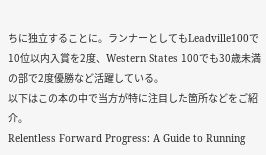ちに独立することに。ランナーとしてもLeadville100で10位以内入賞を2度、Western States 100でも30歳未満の部で2度優勝など活躍している。
以下はこの本の中で当方が特に注目した箇所などをご紹介。
Relentless Forward Progress: A Guide to Running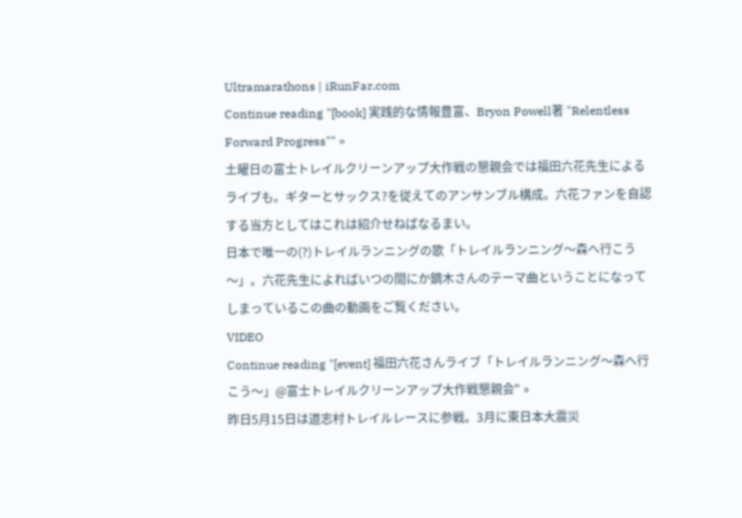Ultramarathons | iRunFar.com
Continue reading "[book] 実践的な情報豊富、Bryon Powell著 "Relentless Forward Progress"" »
土曜日の富士トレイルクリーンアップ大作戦の懇親会では福田六花先生によるライブも。ギターとサックス?を従えてのアンサンブル構成。六花ファンを自認する当方としてはこれは紹介せねばなるまい。
日本で唯一の(?)トレイルランニングの歌「トレイルランニング〜森へ行こう〜」。六花先生によればいつの間にか鏑木さんのテーマ曲ということになってしまっているこの曲の動画をご覧ください。
VIDEO
Continue reading "[event] 福田六花さんライブ「トレイルランニング〜森へ行こう〜」@富士トレイルクリーンアップ大作戦懇親会" »
昨日5月15日は道志村トレイルレースに参戦。3月に東日本大震災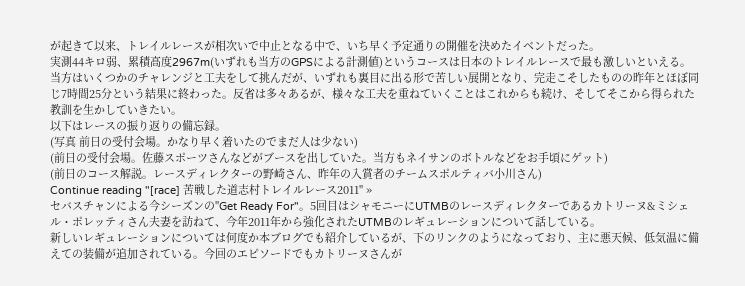が起きて以来、トレイルレースが相次いで中止となる中で、いち早く予定通りの開催を決めたイベントだった。
実測44キロ弱、累積高度2967m(いずれも当方のGPSによる計測値)というコースは日本のトレイルレースで最も激しいといえる。当方はいくつかのチャレンジと工夫をして挑んだが、いずれも裏目に出る形で苦しい展開となり、完走こそしたものの昨年とほぼ同じ7時間25分という結果に終わった。反省は多々あるが、様々な工夫を重ねていくことはこれからも続け、そしてそこから得られた教訓を生かしていきたい。
以下はレースの振り返りの備忘録。
(写真 前日の受付会場。かなり早く着いたのでまだ人は少ない)
(前日の受付会場。佐藤スポーツさんなどがブースを出していた。当方もネイサンのボトルなどをお手頃にゲット)
(前日のコース解説。レースディレクターの野崎さん、昨年の入賞者のチームスポルティバ小川さん)
Continue reading "[race] 苦戦した道志村トレイルレース2011" »
セバスチャンによる今シーズンの"Get Ready For"。5回目はシャモニーにUTMBのレースディレクターであるカトリーヌ&ミシェル・ポレッティさん夫妻を訪ねて、今年2011年から強化されたUTMBのレギュレーションについて話している。
新しいレギュレーションについては何度か本ブログでも紹介しているが、下のリンクのようになっており、主に悪天候、低気温に備えての装備が追加されている。今回のエピソードでもカトリーヌさんが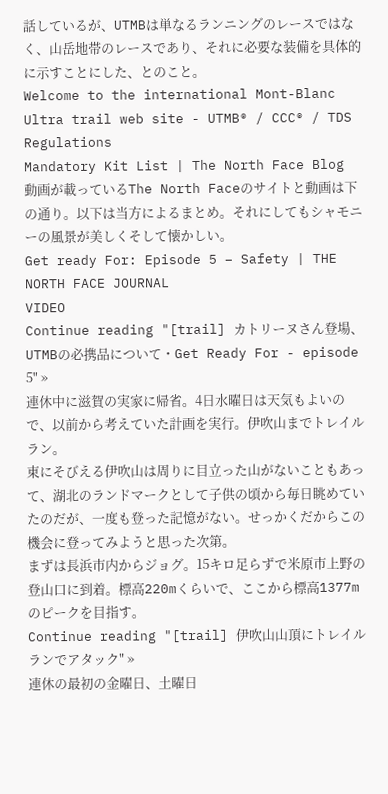話しているが、UTMBは単なるランニングのレースではなく、山岳地帯のレースであり、それに必要な装備を具体的に示すことにした、とのこと。
Welcome to the international Mont-Blanc Ultra trail web site - UTMB® / CCC® / TDS Regulations
Mandatory Kit List | The North Face Blog
動画が載っているThe North Faceのサイトと動画は下の通り。以下は当方によるまとめ。それにしてもシャモニーの風景が美しくそして懐かしい。
Get ready For: Episode 5 – Safety | THE NORTH FACE JOURNAL
VIDEO
Continue reading "[trail] カトリーヌさん登場、UTMBの必携品について・Get Ready For - episode 5" »
連休中に滋賀の実家に帰省。4日水曜日は天気もよいので、以前から考えていた計画を実行。伊吹山までトレイルラン。
東にそびえる伊吹山は周りに目立った山がないこともあって、湖北のランドマークとして子供の頃から毎日眺めていたのだが、一度も登った記憶がない。せっかくだからこの機会に登ってみようと思った次第。
まずは長浜市内からジョグ。15キロ足らずで米原市上野の登山口に到着。標高220mくらいで、ここから標高1377mのピークを目指す。
Continue reading "[trail] 伊吹山山頂にトレイルランでアタック" »
連休の最初の金曜日、土曜日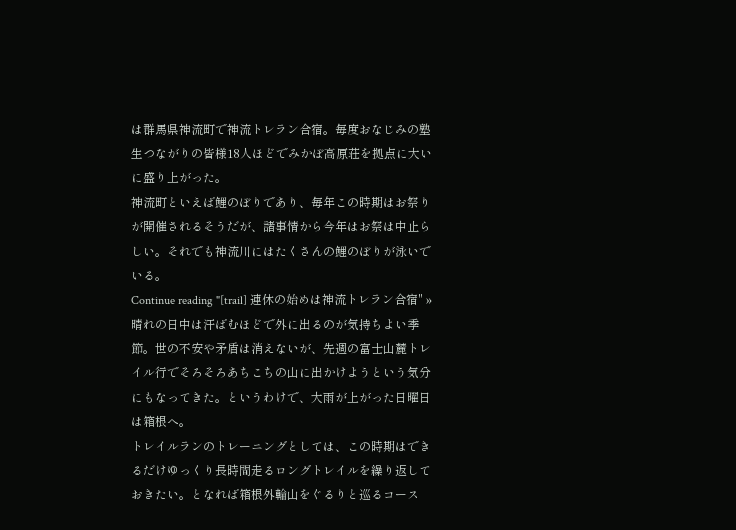は群馬県神流町で神流トレラン合宿。毎度おなじみの塾生つながりの皆様18人ほどでみかぼ高原荘を拠点に大いに盛り上がった。
神流町といえば鯉のぼりであり、毎年この時期はお祭りが開催されるそうだが、諸事情から今年はお祭は中止らしい。それでも神流川にはたくさんの鯉のぼりが泳いでいる。
Continue reading "[trail] 連休の始めは神流トレラン合宿" »
晴れの日中は汗ばむほどで外に出るのが気持ちよい季節。世の不安や矛盾は消えないが、先週の富士山麓トレイル行でそろそろあちこちの山に出かけようという気分にもなってきた。というわけで、大雨が上がった日曜日は箱根へ。
トレイルランのトレーニングとしては、この時期はできるだけゆっくり長時間走るロングトレイルを繰り返しておきたい。となれば箱根外輪山をぐるりと巡るコース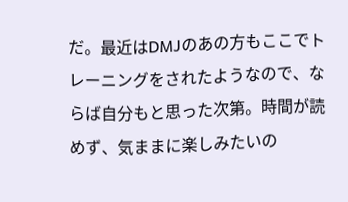だ。最近はDMJのあの方もここでトレーニングをされたようなので、ならば自分もと思った次第。時間が読めず、気ままに楽しみたいの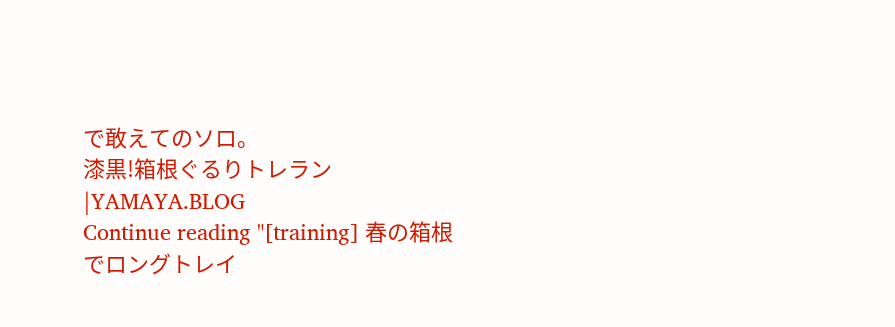で敢えてのソロ。
漆黒!箱根ぐるりトレラン|YAMAYA.BLOG
Continue reading "[training] 春の箱根でロングトレイ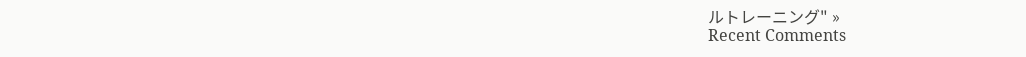ルトレーニング" »
Recent Comments